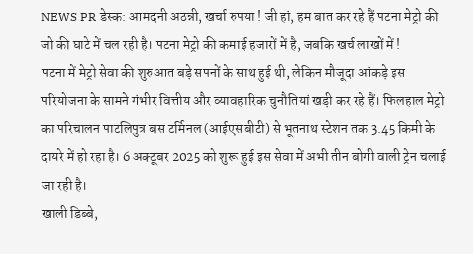NEWS PR डेस्क: आमदनी अठन्नी, खर्चा रुपया ! जी हां, हम बात कर रहे हैं पटना मेट्रो की जो की घाटे में चल रही है। पटना मेट्रो की कमाई हजारों में है, जबकि खर्च लाखों में !
पटना में मेट्रो सेवा की शुरुआत बड़े सपनों के साथ हुई थी, लेकिन मौजूदा आंकड़े इस परियोजना के सामने गंभीर वित्तीय और व्यावहारिक चुनौतियां खड़ी कर रहे हैं। फिलहाल मेट्रो का परिचालन पाटलिपुत्र बस टर्मिनल (आईएसबीटी) से भूतनाथ स्टेशन तक 3.45 किमी के दायरे में हो रहा है। 6 अक्टूबर 2025 को शुरू हुई इस सेवा में अभी तीन बोगी वाली ट्रेन चलाई जा रही है।
खाली डिब्बे,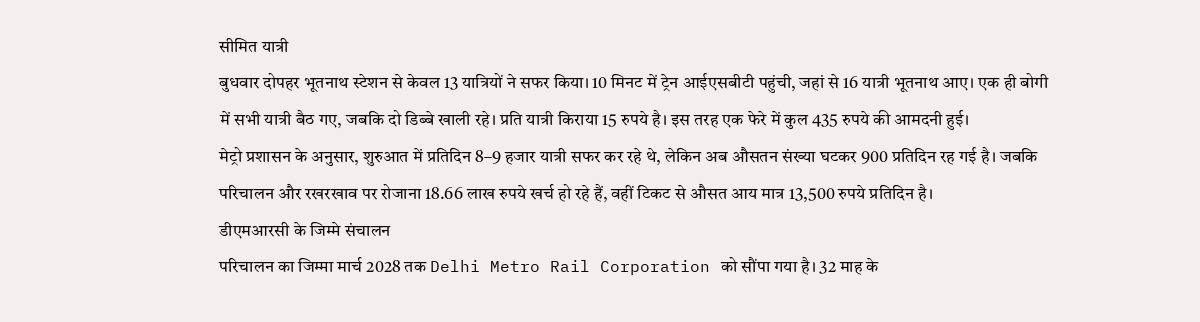सीमित यात्री
बुधवार दोपहर भूतनाथ स्टेशन से केवल 13 यात्रियों ने सफर किया। 10 मिनट में ट्रेन आईएसबीटी पहुंची, जहां से 16 यात्री भूतनाथ आए। एक ही बोगी में सभी यात्री बैठ गए, जबकि दो डिब्बे खाली रहे। प्रति यात्री किराया 15 रुपये है। इस तरह एक फेरे में कुल 435 रुपये की आमदनी हुई।
मेट्रो प्रशासन के अनुसार, शुरुआत में प्रतिदिन 8–9 हजार यात्री सफर कर रहे थे, लेकिन अब औसतन संख्या घटकर 900 प्रतिदिन रह गई है। जबकि परिचालन और रखरखाव पर रोजाना 18.66 लाख रुपये खर्च हो रहे हैं, वहीं टिकट से औसत आय मात्र 13,500 रुपये प्रतिदिन है।
डीएमआरसी के जिम्मे संचालन
परिचालन का जिम्मा मार्च 2028 तक Delhi Metro Rail Corporation को सौंपा गया है। 32 माह के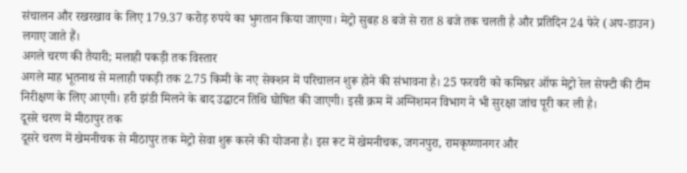संचालन और रखरखाव के लिए 179.37 करोड़ रुपये का भुगतान किया जाएगा। मेट्रो सुबह 8 बजे से रात 8 बजे तक चलती है और प्रतिदिन 24 फेरे (अप-डाउन) लगाए जाते हैं।
अगले चरण की तैयारी; मलाही पकड़ी तक विस्तार
अगले माह भूतनाथ से मलाही पकड़ी तक 2.75 किमी के नए सेक्शन में परिचालन शुरू होने की संभावना है। 25 फरवरी को कमिश्नर ऑफ मेट्रो रेल सेफ्टी की टीम निरीक्षण के लिए आएगी। हरी झंडी मिलने के बाद उद्घाटन तिथि घोषित की जाएगी। इसी क्रम में अग्निशमन विभाग ने भी सुरक्षा जांच पूरी कर ली है।
दूसरे चरण में मीठापुर तक
दूसरे चरण में खेमनीचक से मीठापुर तक मेट्रो सेवा शुरू करने की योजना है। इस रूट में खेमनीचक, जगनपुरा, रामकृष्णानगर और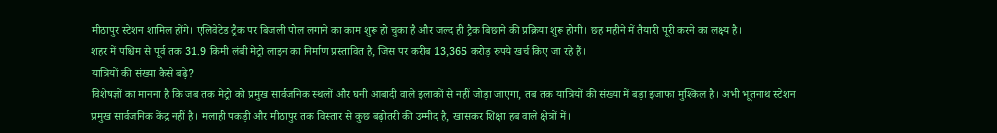मीठापुर स्टेशन शामिल होंगे। एलिवेटेड ट्रैक पर बिजली पोल लगाने का काम शुरू हो चुका है और जल्द ही ट्रैक बिछाने की प्रक्रिया शुरू होगी। छह महीने में तैयारी पूरी करने का लक्ष्य है।
शहर में पश्चिम से पूर्व तक 31.9 किमी लंबी मेट्रो लाइन का निर्माण प्रस्तावित है, जिस पर करीब 13,365 करोड़ रुपये खर्च किए जा रहे हैं।
यात्रियों की संख्या कैसे बढ़े?
विशेषज्ञों का मानना है कि जब तक मेट्रो को प्रमुख सार्वजनिक स्थलों और घनी आबादी वाले इलाकों से नहीं जोड़ा जाएगा, तब तक यात्रियों की संख्या में बड़ा इजाफा मुश्किल है। अभी भूतनाथ स्टेशन प्रमुख सार्वजनिक केंद्र नहीं है। मलाही पकड़ी और मीठापुर तक विस्तार से कुछ बढ़ोतरी की उम्मीद है, खासकर शिक्षा हब वाले क्षेत्रों में।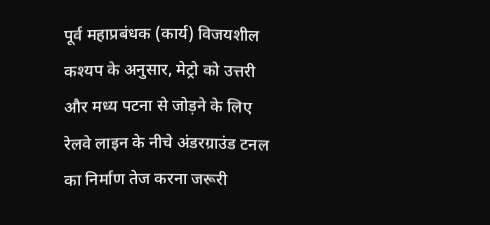पूर्व महाप्रबंधक (कार्य) विजयशील कश्यप के अनुसार, मेट्रो को उत्तरी और मध्य पटना से जोड़ने के लिए रेलवे लाइन के नीचे अंडरग्राउंड टनल का निर्माण तेज करना जरूरी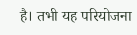है। तभी यह परियोजना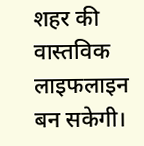शहर की वास्तविक लाइफलाइन बन सकेगी।